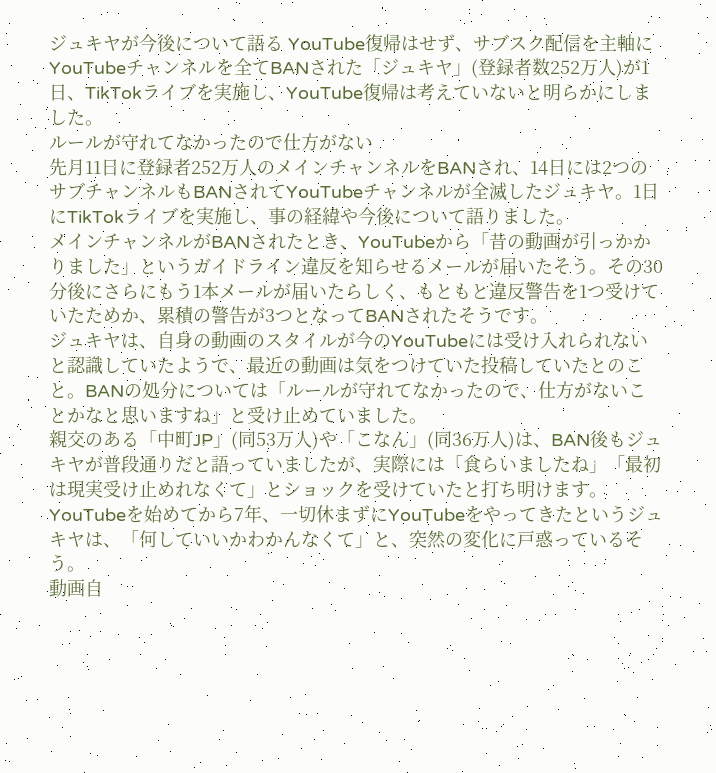ジュキヤが今後について語る YouTube復帰はせず、サブスク配信を主軸に
YouTubeチャンネルを全てBANされた「ジュキヤ」(登録者数252万人)が1日、TikTokライブを実施し、YouTube復帰は考えていないと明らかにしました。
ルールが守れてなかったので仕方がない
先月11日に登録者252万人のメインチャンネルをBANされ、14日には2つのサブチャンネルもBANされてYouTubeチャンネルが全滅したジュキヤ。1日にTikTokライブを実施し、事の経緯や今後について語りました。
メインチャンネルがBANされたとき、YouTubeから「昔の動画が引っかかりました」というガイドライン違反を知らせるメールが届いたそう。その30分後にさらにもう1本メールが届いたらしく、もともと違反警告を1つ受けていたためか、累積の警告が3つとなってBANされたそうです。
ジュキヤは、自身の動画のスタイルが今のYouTubeには受け入れられないと認識していたようで、最近の動画は気をつけていた投稿していたとのこと。BANの処分については「ルールが守れてなかったので、仕方がないことかなと思いますね」と受け止めていました。
親交のある「中町JP」(同53万人)や「こなん」(同36万人)は、BAN後もジュキヤが普段通りだと語っていましたが、実際には「食らいましたね」「最初は現実受け止めれなくて」とショックを受けていたと打ち明けます。YouTubeを始めてから7年、一切休まずにYouTubeをやってきたというジュキヤは、「何していいかわかんなくて」と、突然の変化に戸惑っているそう。
動画自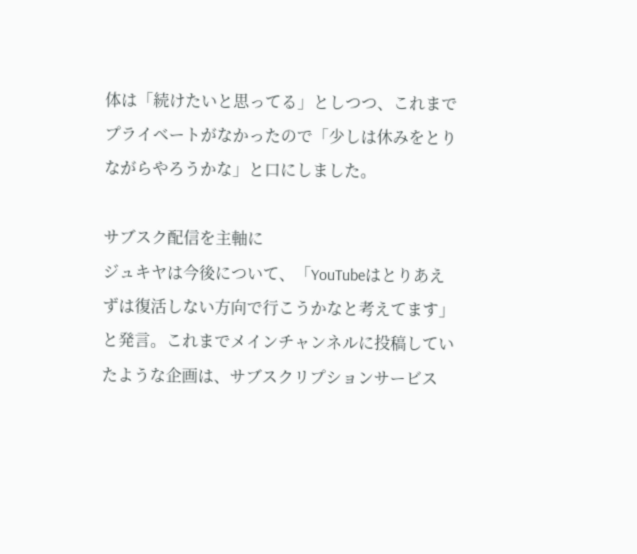体は「続けたいと思ってる」としつつ、これまでプライベートがなかったので「少しは休みをとりながらやろうかな」と口にしました。

サブスク配信を主軸に
ジュキヤは今後について、「YouTubeはとりあえずは復活しない方向で行こうかなと考えてます」と発言。これまでメインチャンネルに投稿していたような企画は、サブスクリプションサービス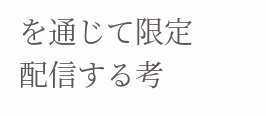を通じて限定配信する考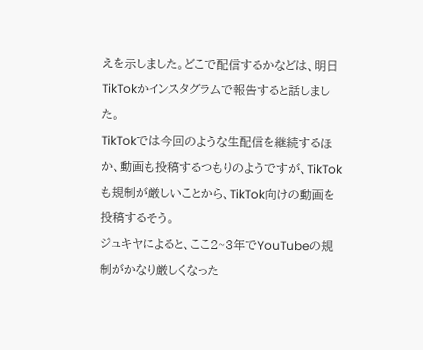えを示しました。どこで配信するかなどは、明日TikTokかインスタグラムで報告すると話しました。
TikTokでは今回のような生配信を継続するほか、動画も投稿するつもりのようですが、TikTokも規制が厳しいことから、TikTok向けの動画を投稿するそう。
ジュキヤによると、ここ2~3年でYouTubeの規制がかなり厳しくなった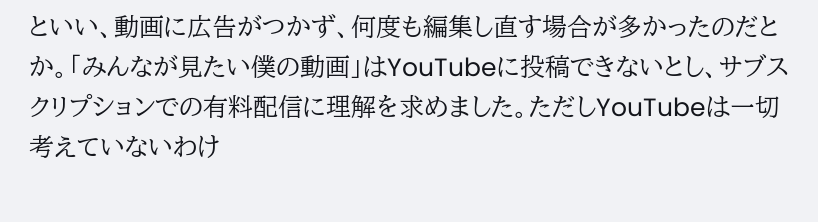といい、動画に広告がつかず、何度も編集し直す場合が多かったのだとか。「みんなが見たい僕の動画」はYouTubeに投稿できないとし、サブスクリプションでの有料配信に理解を求めました。ただしYouTubeは一切考えていないわけ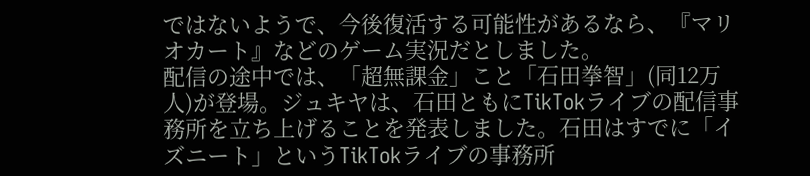ではないようで、今後復活する可能性があるなら、『マリオカート』などのゲーム実況だとしました。
配信の途中では、「超無課金」こと「石田拳智」(同12万人)が登場。ジュキヤは、石田ともにTikTokライブの配信事務所を立ち上げることを発表しました。石田はすでに「イズニート」というTikTokライブの事務所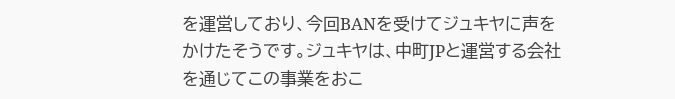を運営しており、今回BANを受けてジュキヤに声をかけたそうです。ジュキヤは、中町JPと運営する会社を通じてこの事業をおこ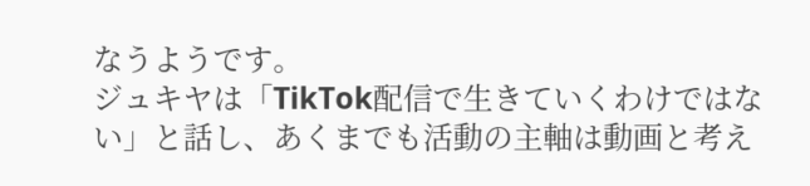なうようです。
ジュキヤは「TikTok配信で生きていくわけではない」と話し、あくまでも活動の主軸は動画と考え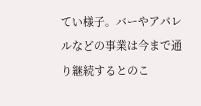てい様子。バーやアパレルなどの事業は今まで通り継続するとのこ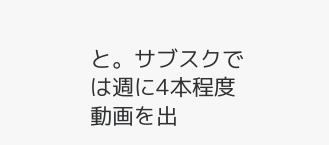と。サブスクでは週に4本程度動画を出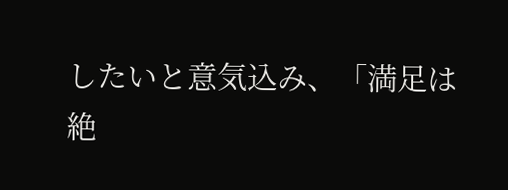したいと意気込み、「満足は絶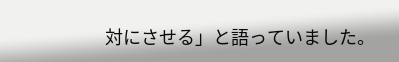対にさせる」と語っていました。